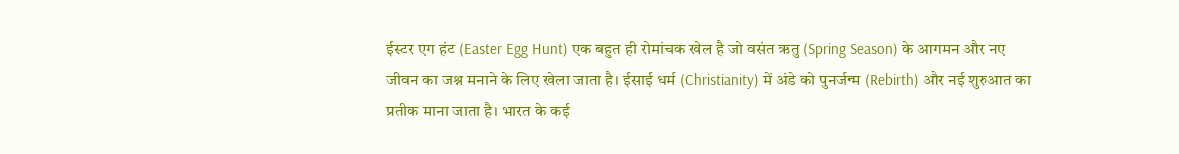ईस्टर एग हंट (Easter Egg Hunt) एक बहुत ही रोमांचक खेल है जो वसंत ऋतु (Spring Season) के आगमन और नए जीवन का जश्न मनाने के लिए खेला जाता है। ईसाई धर्म (Christianity) में अंडे को पुनर्जन्म (Rebirth) और नई शुरुआत का प्रतीक माना जाता है। भारत के कई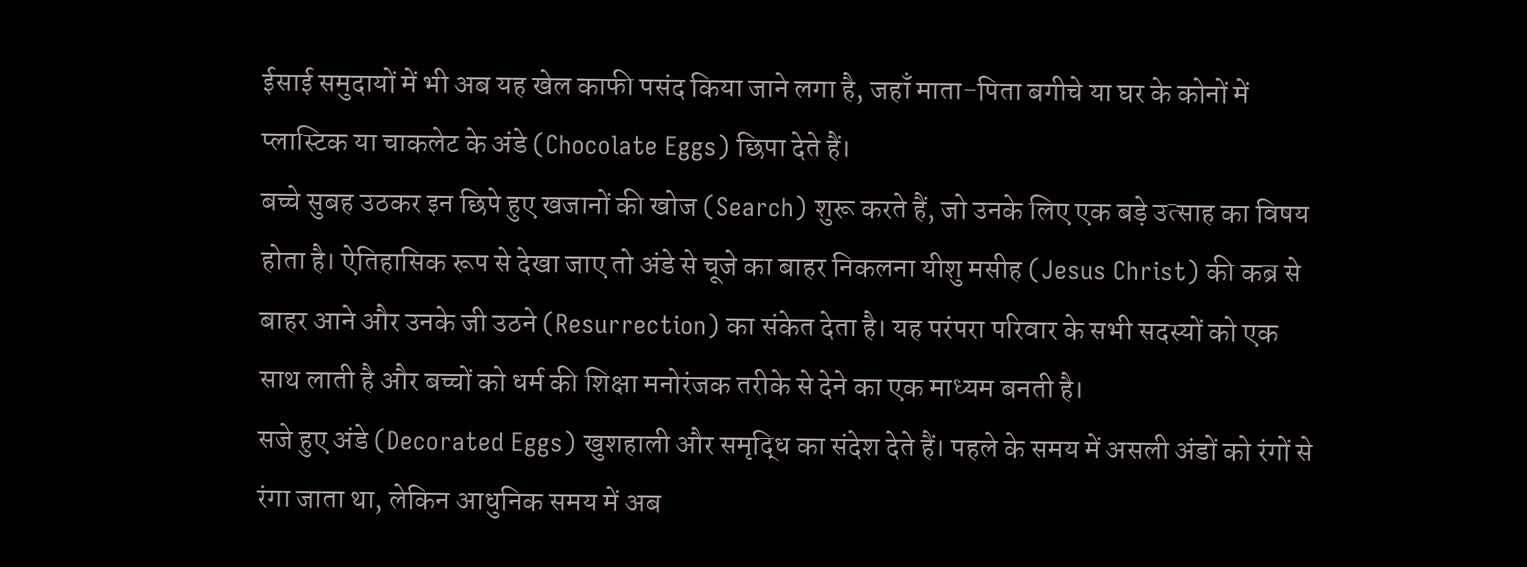ईसाई समुदायों में भी अब यह खेल काफी पसंद किया जाने लगा है, जहाँ माता-पिता बगीचे या घर के कोनों में प्लास्टिक या चाकलेट के अंडे (Chocolate Eggs) छिपा देते हैं।
बच्चे सुबह उठकर इन छिपे हुए खजानों की खोज (Search) शुरू करते हैं, जो उनके लिए एक बड़े उत्साह का विषय होता है। ऐतिहासिक रूप से देखा जाए तो अंडे से चूजे का बाहर निकलना यीशु मसीह (Jesus Christ) की कब्र से बाहर आने और उनके जी उठने (Resurrection) का संकेत देता है। यह परंपरा परिवार के सभी सदस्यों को एक साथ लाती है और बच्चों को धर्म की शिक्षा मनोरंजक तरीके से देने का एक माध्यम बनती है।
सजे हुए अंडे (Decorated Eggs) खुशहाली और समृद्धि का संदेश देते हैं। पहले के समय में असली अंडों को रंगों से रंगा जाता था, लेकिन आधुनिक समय में अब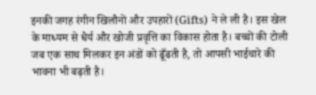इनकी जगह रंगीन खिलौनों और उपहारों (Gifts) ने ले ली है। इस खेल के माध्यम से धैर्य और खोजी प्रवृत्ति का विकास होता है। बच्चों की टोली जब एक साथ मिलकर इन अंडों को ढूँढती है, तो आपसी भाईचारे की भावना भी बढ़ती है।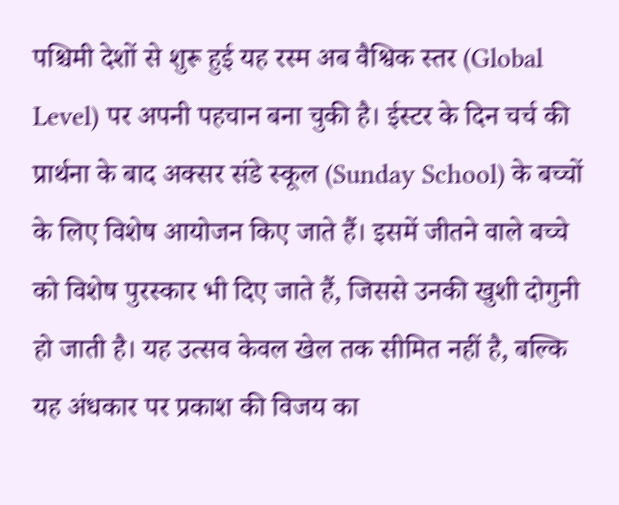पश्चिमी देशों से शुरू हुई यह रस्म अब वैश्विक स्तर (Global Level) पर अपनी पहचान बना चुकी है। ईस्टर के दिन चर्च की प्रार्थना के बाद अक्सर संडे स्कूल (Sunday School) के बच्चों के लिए विशेष आयोजन किए जाते हैं। इसमें जीतने वाले बच्चे को विशेष पुरस्कार भी दिए जाते हैं, जिससे उनकी खुशी दोगुनी हो जाती है। यह उत्सव केवल खेल तक सीमित नहीं है, बल्कि यह अंधकार पर प्रकाश की विजय का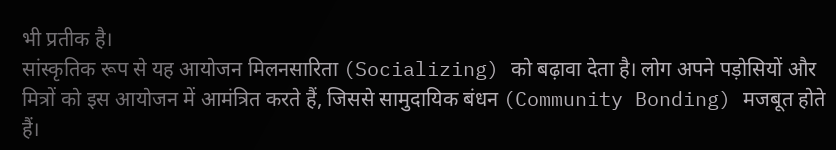भी प्रतीक है।
सांस्कृतिक रूप से यह आयोजन मिलनसारिता (Socializing) को बढ़ावा देता है। लोग अपने पड़ोसियों और मित्रों को इस आयोजन में आमंत्रित करते हैं, जिससे सामुदायिक बंधन (Community Bonding) मजबूत होते हैं।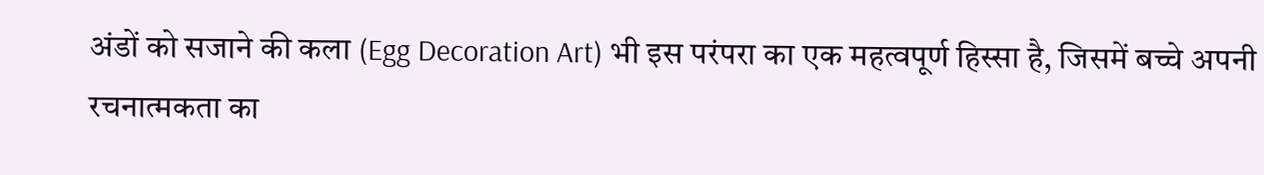अंडों को सजाने की कला (Egg Decoration Art) भी इस परंपरा का एक महत्वपूर्ण हिस्सा है, जिसमें बच्चे अपनी रचनात्मकता का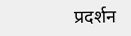प्रदर्शन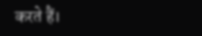करते हैं।